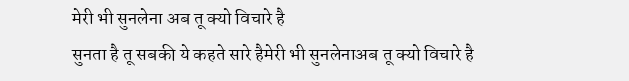मेरी भी सुनलेना अब तू क्यो विचारे है
सुनता है तू सबकी ये कहते सारे हैमेरी भी सुनलेनाअब तू क्यो विचारे है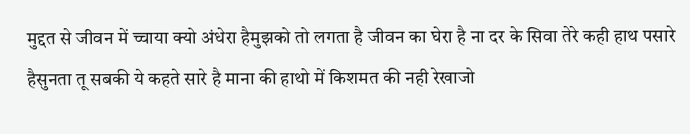मुद्दत से जीवन में च्चाया क्यो अंधेरा हैमुझको तो लगता है जीवन का घेरा है ना दर के सिवा तेरे कही हाथ पसारे हैसुनता तू सबकी ये कहते सारे है माना की हाथो में किशमत की नही रेखाजो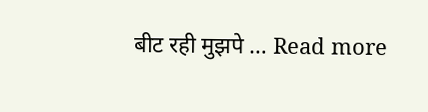बीट रही मुझपे … Read more